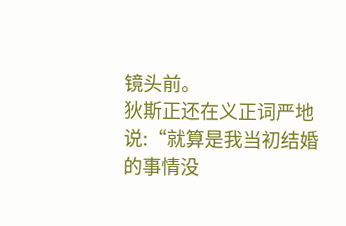镜头前。
狄斯正还在义正词严地说:“就算是我当初结婚的事情没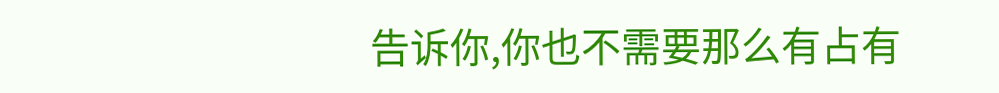告诉你,你也不需要那么有占有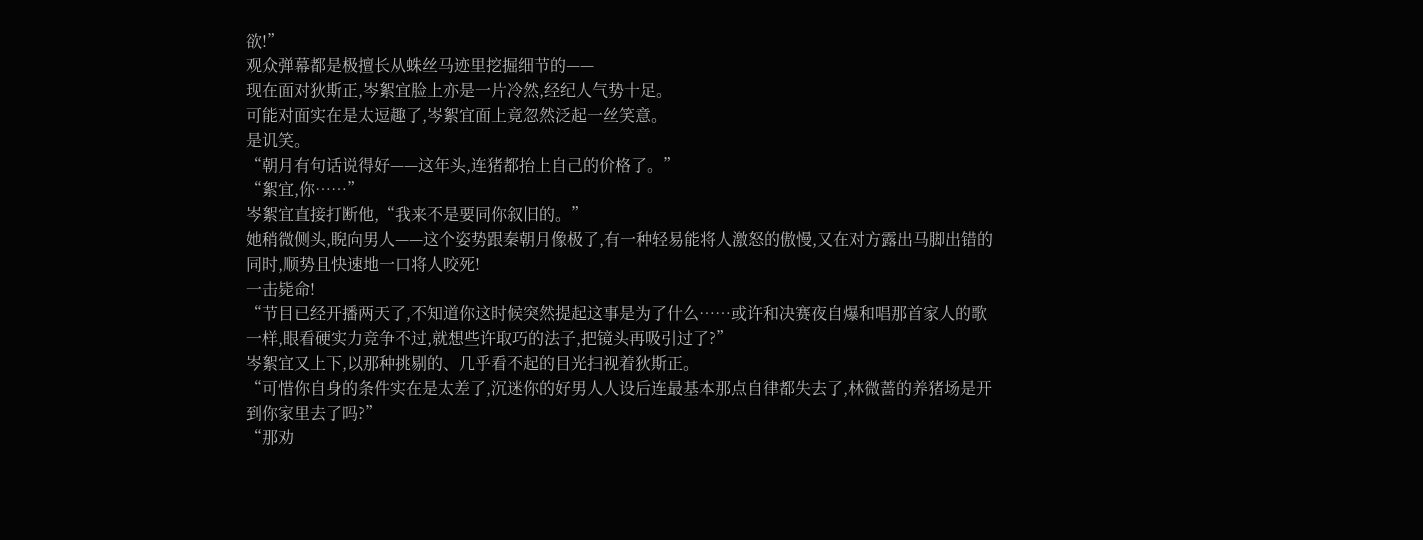欲!”
观众弹幕都是极擅长从蛛丝马迹里挖掘细节的——
现在面对狄斯正,岑絮宜脸上亦是一片冷然,经纪人气势十足。
可能对面实在是太逗趣了,岑絮宜面上竟忽然泛起一丝笑意。
是讥笑。
“朝月有句话说得好——这年头,连猪都抬上自己的价格了。”
“絮宜,你……”
岑絮宜直接打断他,“我来不是要同你叙旧的。”
她稍微侧头,睨向男人——这个姿势跟秦朝月像极了,有一种轻易能将人激怒的傲慢,又在对方露出马脚出错的同时,顺势且快速地一口将人咬死!
一击毙命!
“节目已经开播两天了,不知道你这时候突然提起这事是为了什么……或许和决赛夜自爆和唱那首家人的歌一样,眼看硬实力竞争不过,就想些许取巧的法子,把镜头再吸引过了?”
岑絮宜又上下,以那种挑剔的、几乎看不起的目光扫视着狄斯正。
“可惜你自身的条件实在是太差了,沉迷你的好男人人设后连最基本那点自律都失去了,林微蔷的养猪场是开到你家里去了吗?”
“那劝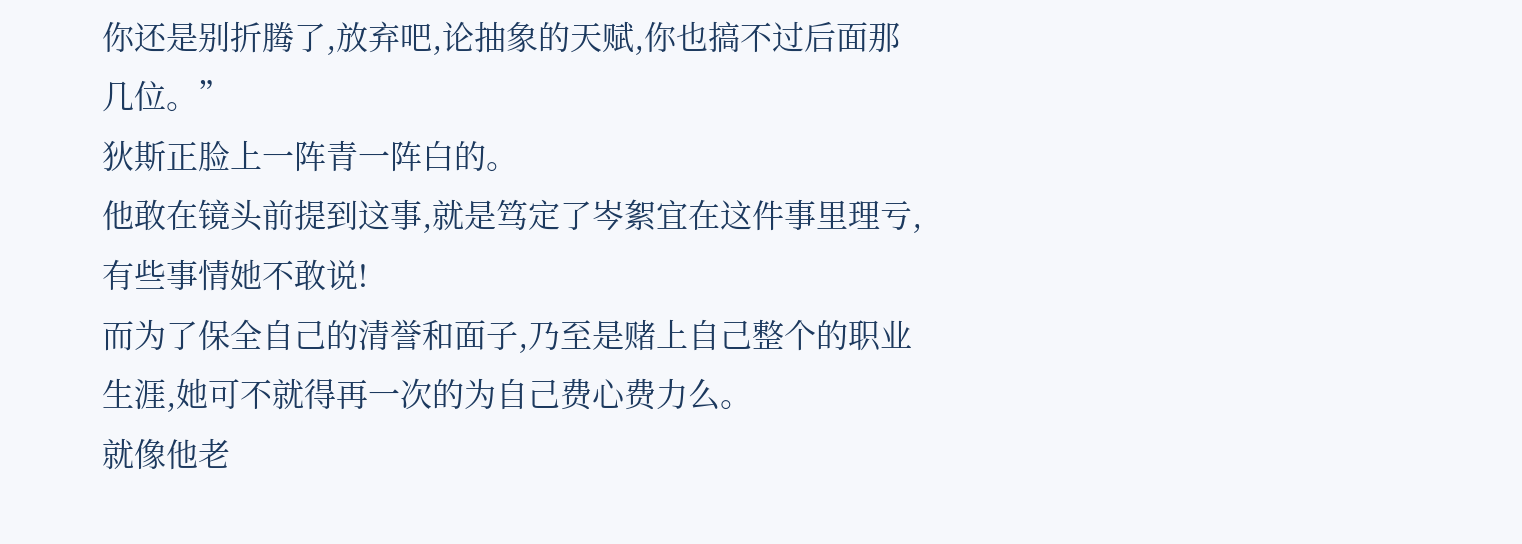你还是别折腾了,放弃吧,论抽象的天赋,你也搞不过后面那几位。”
狄斯正脸上一阵青一阵白的。
他敢在镜头前提到这事,就是笃定了岑絮宜在这件事里理亏,有些事情她不敢说!
而为了保全自己的清誉和面子,乃至是赌上自己整个的职业生涯,她可不就得再一次的为自己费心费力么。
就像他老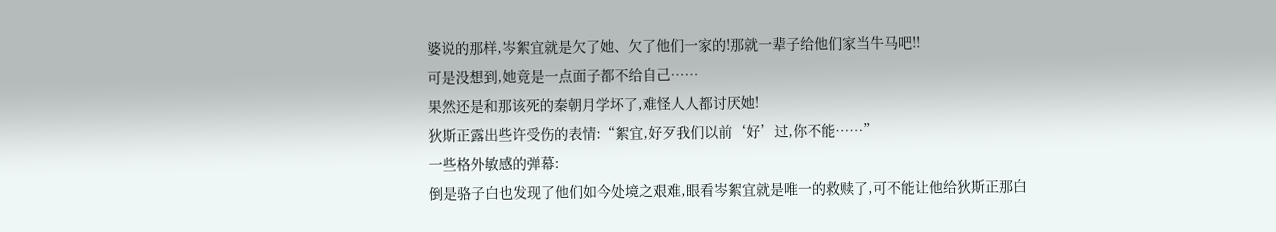婆说的那样,岑絮宜就是欠了她、欠了他们一家的!那就一辈子给他们家当牛马吧!!
可是没想到,她竟是一点面子都不给自己……
果然还是和那该死的秦朝月学坏了,难怪人人都讨厌她!
狄斯正露出些许受伤的表情:“絮宜,好歹我们以前‘好’过,你不能……”
一些格外敏感的弹幕:
倒是骆子白也发现了他们如今处境之艰难,眼看岑絮宜就是唯一的救赎了,可不能让他给狄斯正那白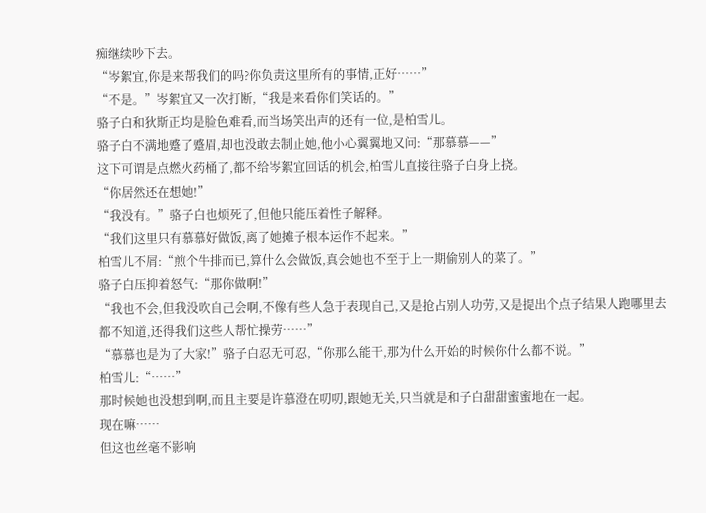痴继续吵下去。
“岑絮宜,你是来帮我们的吗?你负责这里所有的事情,正好……”
“不是。”岑絮宜又一次打断,“我是来看你们笑话的。”
骆子白和狄斯正均是脸色难看,而当场笑出声的还有一位,是柏雪儿。
骆子白不满地蹙了蹙眉,却也没敢去制止她,他小心翼翼地又问:“那慕慕——”
这下可谓是点燃火药桶了,都不给岑絮宜回话的机会,柏雪儿直接往骆子白身上挠。
“你居然还在想她!”
“我没有。”骆子白也烦死了,但他只能压着性子解释。
“我们这里只有慕慕好做饭,离了她摊子根本运作不起来。”
柏雪儿不屑:“煎个牛排而已,算什么会做饭,真会她也不至于上一期偷别人的菜了。”
骆子白压抑着怒气:“那你做啊!”
“我也不会,但我没吹自己会啊,不像有些人急于表现自己,又是抢占别人功劳,又是提出个点子结果人跑哪里去都不知道,还得我们这些人帮忙操劳……”
“慕慕也是为了大家!”骆子白忍无可忍,“你那么能干,那为什么开始的时候你什么都不说。”
柏雪儿:“……”
那时候她也没想到啊,而且主要是许慕澄在叨叨,跟她无关,只当就是和子白甜甜蜜蜜地在一起。
现在嘛……
但这也丝毫不影响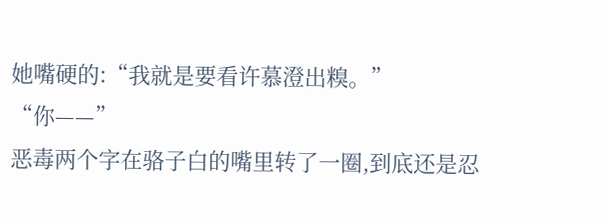她嘴硬的:“我就是要看许慕澄出糗。”
“你——”
恶毒两个字在骆子白的嘴里转了一圈,到底还是忍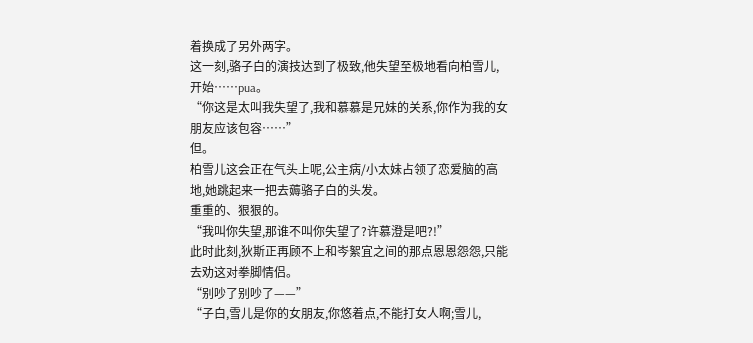着换成了另外两字。
这一刻,骆子白的演技达到了极致,他失望至极地看向柏雪儿,开始……pua。
“你这是太叫我失望了,我和慕慕是兄妹的关系,你作为我的女朋友应该包容……”
但。
柏雪儿这会正在气头上呢,公主病/小太妹占领了恋爱脑的高地,她跳起来一把去薅骆子白的头发。
重重的、狠狠的。
“我叫你失望,那谁不叫你失望了?许慕澄是吧?!”
此时此刻,狄斯正再顾不上和岑絮宜之间的那点恩恩怨怨,只能去劝这对拳脚情侣。
“别吵了别吵了——”
“子白,雪儿是你的女朋友,你悠着点,不能打女人啊;雪儿,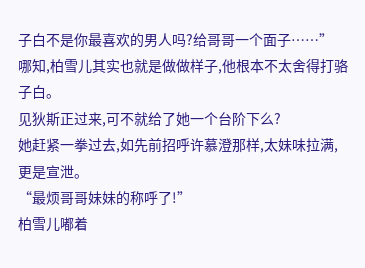子白不是你最喜欢的男人吗?给哥哥一个面子……”
哪知,柏雪儿其实也就是做做样子,他根本不太舍得打骆子白。
见狄斯正过来,可不就给了她一个台阶下么?
她赶紧一拳过去,如先前招呼许慕澄那样,太妹味拉满,更是宣泄。
“最烦哥哥妹妹的称呼了!”
柏雪儿嘟着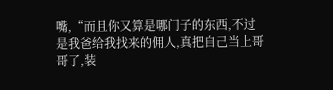嘴,“而且你又算是哪门子的东西,不过是我爸给我找来的佣人,真把自己当上哥哥了,装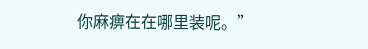你麻痹在在哪里装呢。”